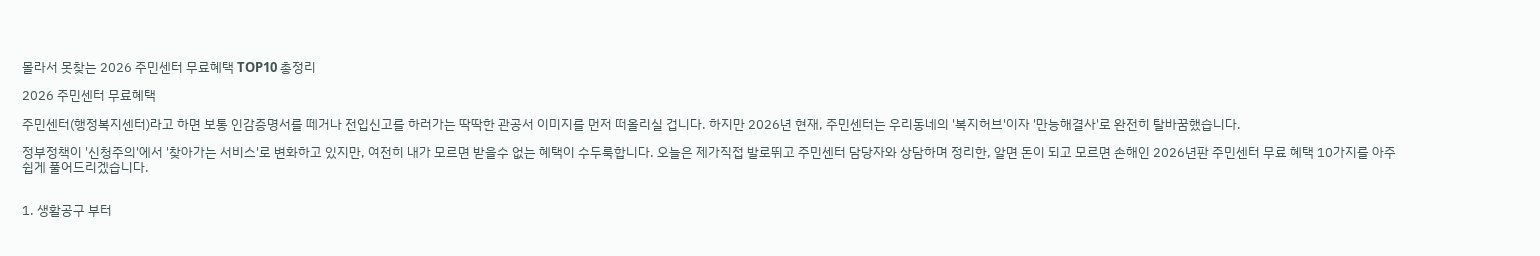몰라서 못찾는 2026 주민센터 무료혜택 TOP10 총정리

2026 주민센터 무료혜택

주민센터(행정복지센터)라고 하면 보통 인감증명서를 떼거나 전입신고를 하러가는 딱딱한 관공서 이미지를 먼저 떠올리실 겁니다. 하지만 2026년 현재, 주민센터는 우리동네의 '복지허브'이자 '만능해결사'로 완전히 탈바꿈했습니다.

정부정책이 '신청주의'에서 '찾아가는 서비스'로 변화하고 있지만, 여전히 내가 모르면 받을수 없는 혜택이 수두룩합니다. 오늘은 제가직접 발로뛰고 주민센터 담당자와 상담하며 정리한, 알면 돈이 되고 모르면 손해인 2026년판 주민센터 무료 혜택 10가지를 아주쉽게 풀어드리겠습니다.


1. 생활공구 부터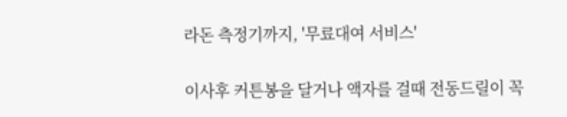라돈 측정기까지, '무료대여 서비스'

이사후 커튼봉을 달거나 액자를 걸때 전동드릴이 꼭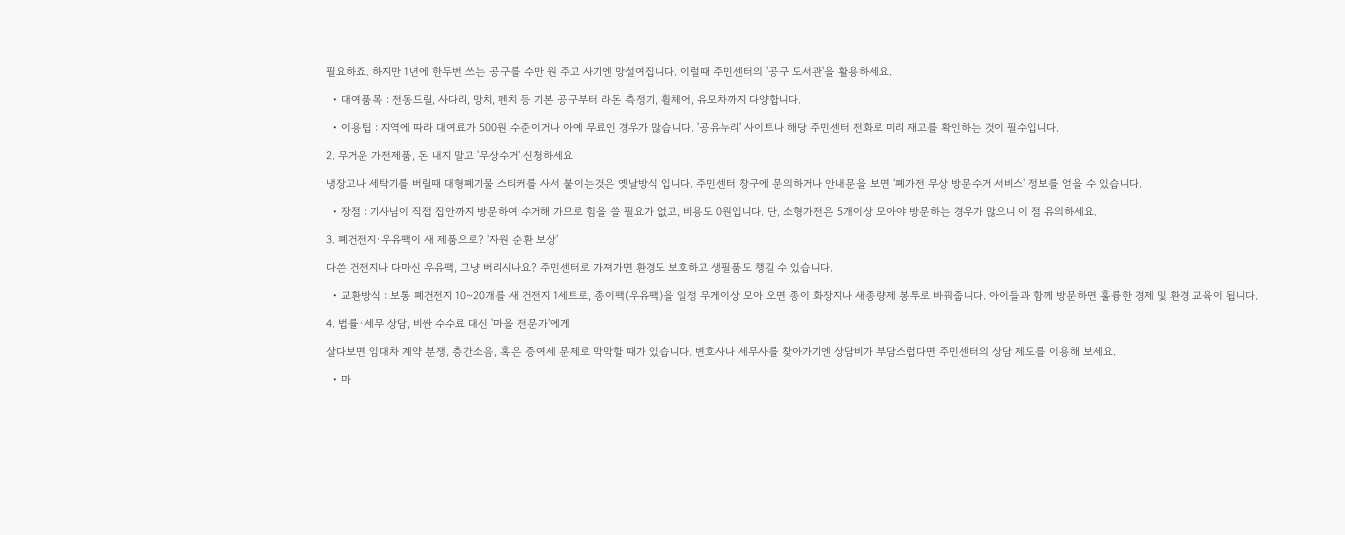필요하죠. 하지만 1년에 한두번 쓰는 공구를 수만 원 주고 사기엔 망설여집니다. 이럴때 주민센터의 '공구 도서관'을 활용하세요.

  • 대여품목 : 전동드릴, 사다리, 망치, 펜치 등 기본 공구부터 라돈 측정기, 휠체어, 유모차까지 다양합니다.

  • 이용팁 : 지역에 따라 대여료가 500원 수준이거나 아예 무료인 경우가 많습니다. '공유누리' 사이트나 해당 주민센터 전화로 미리 재고를 확인하는 것이 필수입니다.

2. 무거운 가전제품, 돈 내지 말고 '무상수거' 신청하세요

냉장고나 세탁기를 버릴때 대형폐기물 스티커를 사서 붙이는것은 옛날방식 입니다. 주민센터 창구에 문의하거나 안내문을 보면 '폐가전 무상 방문수거 서비스' 정보를 얻을 수 있습니다.

  • 장점 : 기사님이 직접 집안까지 방문하여 수거해 가므로 힘을 쓸 필요가 없고, 비용도 0원입니다. 단, 소형가전은 5개이상 모아야 방문하는 경우가 많으니 이 점 유의하세요.

3. 폐건전지·우유팩이 새 제품으로? '자원 순환 보상'

다쓴 건전지나 다마신 우유팩, 그냥 버리시나요? 주민센터로 가져가면 환경도 보호하고 생필품도 챙길 수 있습니다.

  • 교환방식 : 보통 폐건전지 10~20개를 새 건전지 1세트로, 종이팩(우유팩)을 일정 무게이상 모아 오면 종이 화장지나 새종량제 봉투로 바꿔줍니다. 아이들과 함께 방문하면 훌륭한 경제 및 환경 교육이 됩니다.

4. 법률·세무 상담, 비싼 수수료 대신 '마을 전문가'에게

살다보면 임대차 계약 분쟁, 층간소음, 혹은 증여세 문제로 막막할 때가 있습니다. 변호사나 세무사를 찾아가기엔 상담비가 부담스럽다면 주민센터의 상담 제도를 이용해 보세요.

  • 마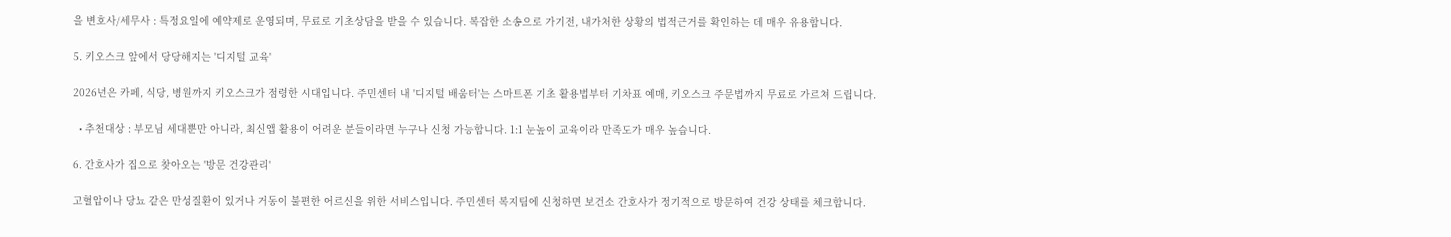을 변호사/세무사 : 특정요일에 예약제로 운영되며, 무료로 기초상담을 받을 수 있습니다. 복잡한 소송으로 가기전, 내가처한 상황의 법적근거를 확인하는 데 매우 유용합니다.

5. 키오스크 앞에서 당당해지는 '디지털 교육'

2026년은 카페, 식당, 병원까지 키오스크가 점령한 시대입니다. 주민센터 내 '디지털 배움터'는 스마트폰 기초 활용법부터 기차표 예매, 키오스크 주문법까지 무료로 가르쳐 드립니다.

  • 추천대상 : 부모님 세대뿐만 아니라, 최신앱 활용이 어려운 분들이라면 누구나 신청 가능합니다. 1:1 눈높이 교육이라 만족도가 매우 높습니다.

6. 간호사가 집으로 찾아오는 '방문 건강관리'

고혈압이나 당뇨 같은 만성질환이 있거나 거동이 불편한 어르신을 위한 서비스입니다. 주민센터 복지팀에 신청하면 보건소 간호사가 정기적으로 방문하여 건강 상태를 체크합니다.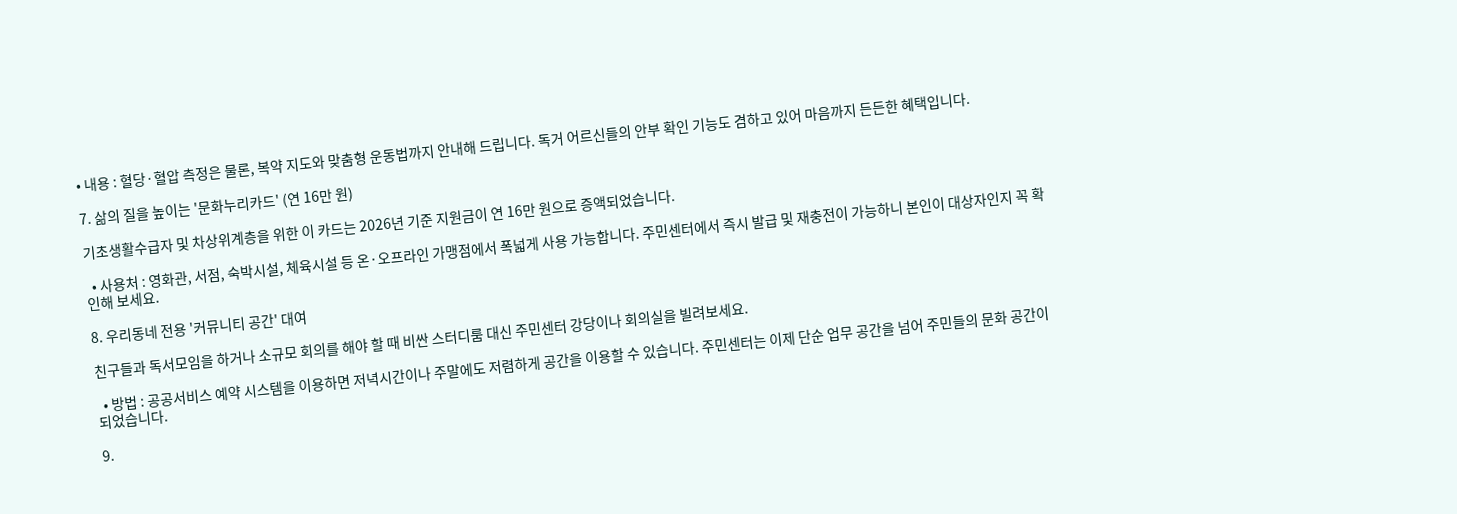• 내용 : 혈당·혈압 측정은 물론, 복약 지도와 맞춤형 운동법까지 안내해 드립니다. 독거 어르신들의 안부 확인 기능도 겸하고 있어 마음까지 든든한 혜택입니다.

7. 삶의 질을 높이는 '문화누리카드' (연 16만 원)

기초생활수급자 및 차상위계층을 위한 이 카드는 2026년 기준 지원금이 연 16만 원으로 증액되었습니다.

  • 사용처 : 영화관, 서점, 숙박시설, 체육시설 등 온·오프라인 가맹점에서 폭넓게 사용 가능합니다. 주민센터에서 즉시 발급 및 재충전이 가능하니 본인이 대상자인지 꼭 확인해 보세요.

8. 우리동네 전용 '커뮤니티 공간' 대여

친구들과 독서모임을 하거나 소규모 회의를 해야 할 때 비싼 스터디룸 대신 주민센터 강당이나 회의실을 빌려보세요.

  • 방법 : 공공서비스 예약 시스템을 이용하면 저녁시간이나 주말에도 저렴하게 공간을 이용할 수 있습니다. 주민센터는 이제 단순 업무 공간을 넘어 주민들의 문화 공간이 되었습니다.

9.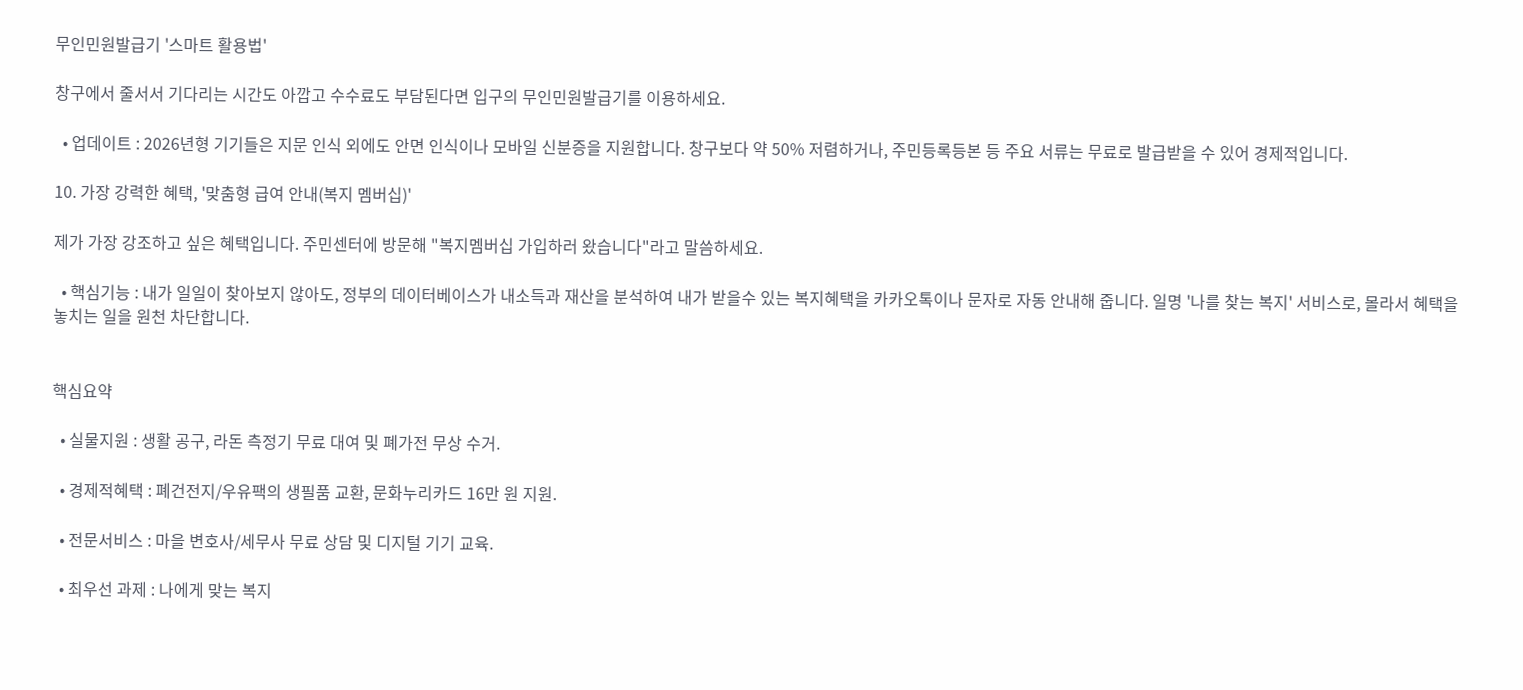무인민원발급기 '스마트 활용법'

창구에서 줄서서 기다리는 시간도 아깝고 수수료도 부담된다면 입구의 무인민원발급기를 이용하세요.

  • 업데이트 : 2026년형 기기들은 지문 인식 외에도 안면 인식이나 모바일 신분증을 지원합니다. 창구보다 약 50% 저렴하거나, 주민등록등본 등 주요 서류는 무료로 발급받을 수 있어 경제적입니다.

10. 가장 강력한 혜택, '맞춤형 급여 안내(복지 멤버십)'

제가 가장 강조하고 싶은 혜택입니다. 주민센터에 방문해 "복지멤버십 가입하러 왔습니다"라고 말씀하세요.

  • 핵심기능 : 내가 일일이 찾아보지 않아도, 정부의 데이터베이스가 내소득과 재산을 분석하여 내가 받을수 있는 복지혜택을 카카오톡이나 문자로 자동 안내해 줍니다. 일명 '나를 찾는 복지' 서비스로, 몰라서 혜택을 놓치는 일을 원천 차단합니다.


핵심요약

  • 실물지원 : 생활 공구, 라돈 측정기 무료 대여 및 폐가전 무상 수거.

  • 경제적혜택 : 폐건전지/우유팩의 생필품 교환, 문화누리카드 16만 원 지원.

  • 전문서비스 : 마을 변호사/세무사 무료 상담 및 디지털 기기 교육.

  • 최우선 과제 : 나에게 맞는 복지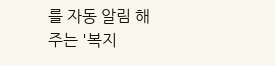를 자동 알림 해주는 '복지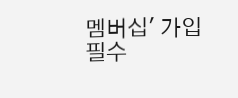멤버십' 가입 필수